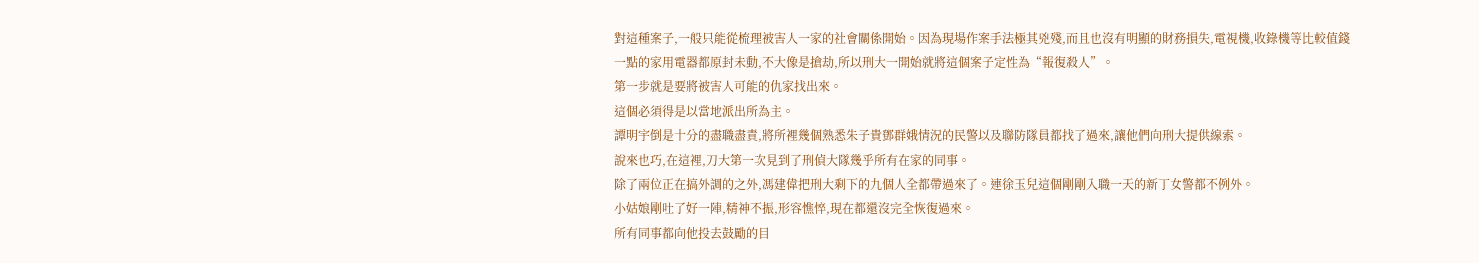對這種案子,一般只能從梳理被害人一家的社會關係開始。因為現場作案手法極其兇殘,而且也沒有明顯的財務損失,電視機,收錄機等比較值錢一點的家用電器都原封未動,不大像是搶劫,所以刑大一開始就將這個案子定性為“報復殺人”。
第一步就是要將被害人可能的仇家找出來。
這個必須得是以當地派出所為主。
譚明宇倒是十分的盡職盡責,將所裡幾個熟悉朱子貴鄧群娥情況的民警以及聯防隊員都找了過來,讓他們向刑大提供線索。
說來也巧,在這裡,刀大第一次見到了刑偵大隊幾乎所有在家的同事。
除了兩位正在搞外調的之外,馮建偉把刑大剩下的九個人全都帶過來了。連徐玉兒這個剛剛入職一天的新丁女警都不例外。
小姑娘剛吐了好一陣,精神不振,形容憔悴,現在都還沒完全恢復過來。
所有同事都向他投去鼓勵的目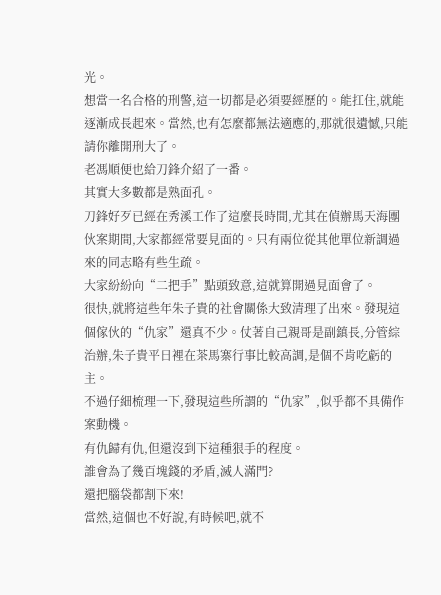光。
想當一名合格的刑警,這一切都是必須要經歷的。能扛住,就能逐漸成長起來。當然,也有怎麼都無法適應的,那就很遺憾,只能請你離開刑大了。
老馮順便也給刀鋒介紹了一番。
其實大多數都是熟面孔。
刀鋒好歹已經在秀溪工作了這麼長時間,尤其在偵辦馬天海團伙案期間,大家都經常要見面的。只有兩位從其他單位新調過來的同志略有些生疏。
大家紛紛向“二把手”點頭致意,這就算開過見面會了。
很快,就將這些年朱子貴的社會關係大致清理了出來。發現這個傢伙的“仇家”還真不少。仗著自己親哥是副鎮長,分管綜治辦,朱子貴平日裡在茶馬寨行事比較高調,是個不肯吃虧的主。
不過仔細梳理一下,發現這些所謂的“仇家”,似乎都不具備作案動機。
有仇歸有仇,但還沒到下這種狠手的程度。
誰會為了幾百塊錢的矛盾,滅人滿門?
還把腦袋都割下來!
當然,這個也不好說,有時候吧,就不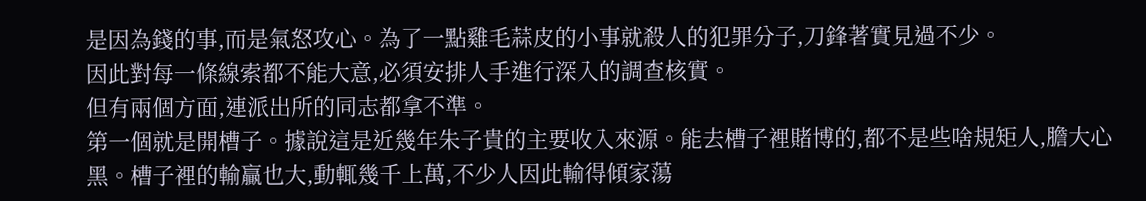是因為錢的事,而是氣怒攻心。為了一點雞毛蒜皮的小事就殺人的犯罪分子,刀鋒著實見過不少。
因此對每一條線索都不能大意,必須安排人手進行深入的調查核實。
但有兩個方面,連派出所的同志都拿不準。
第一個就是開槽子。據說這是近幾年朱子貴的主要收入來源。能去槽子裡賭博的,都不是些啥規矩人,膽大心黑。槽子裡的輸贏也大,動輒幾千上萬,不少人因此輸得傾家蕩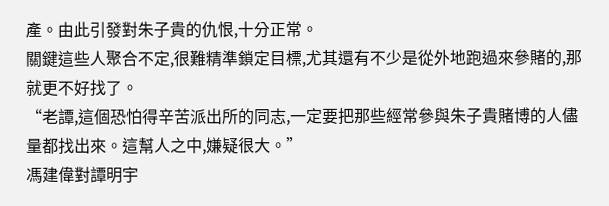產。由此引發對朱子貴的仇恨,十分正常。
關鍵這些人聚合不定,很難精準鎖定目標,尤其還有不少是從外地跑過來參賭的,那就更不好找了。
“老譚,這個恐怕得辛苦派出所的同志,一定要把那些經常參與朱子貴賭博的人儘量都找出來。這幫人之中,嫌疑很大。”
馮建偉對譚明宇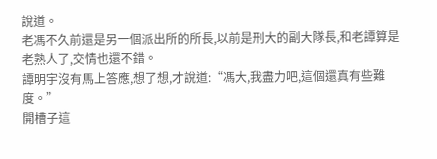說道。
老馮不久前還是另一個派出所的所長,以前是刑大的副大隊長,和老譚算是老熟人了,交情也還不錯。
譚明宇沒有馬上答應,想了想,才說道:“馮大,我盡力吧,這個還真有些難度。”
開槽子這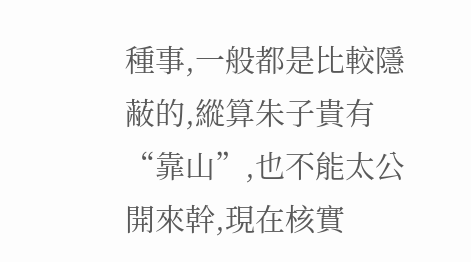種事,一般都是比較隱蔽的,縱算朱子貴有“靠山”,也不能太公開來幹,現在核實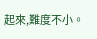起來,難度不小。